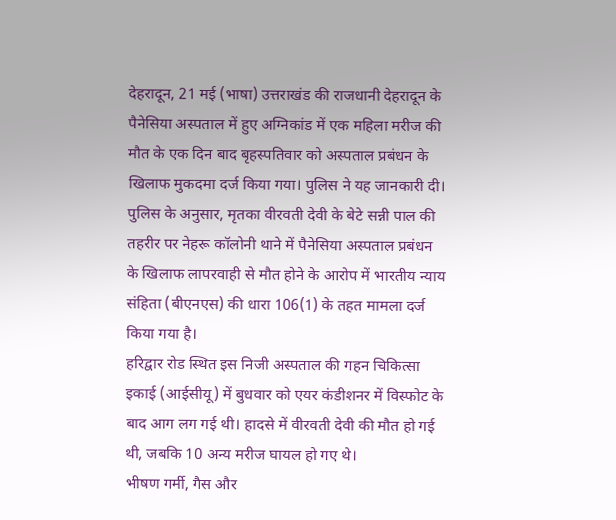देहरादून, 21 मई (भाषा) उत्तराखंड की राजधानी देहरादून के पैनेसिया अस्पताल में हुए अग्निकांड में एक महिला मरीज की मौत के एक दिन बाद बृहस्पतिवार को अस्पताल प्रबंधन के खिलाफ मुकदमा दर्ज किया गया। पुलिस ने यह जानकारी दी।
पुलिस के अनुसार, मृतका वीरवती देवी के बेटे सन्नी पाल की तहरीर पर नेहरू कॉलोनी थाने में पैनेसिया अस्पताल प्रबंधन के खिलाफ लापरवाही से मौत होने के आरोप में भारतीय न्याय संहिता (बीएनएस) की धारा 106(1) के तहत मामला दर्ज किया गया है।
हरिद्वार रोड स्थित इस निजी अस्पताल की गहन चिकित्सा इकाई (आईसीयू) में बुधवार को एयर कंडीशनर में विस्फोट के बाद आग लग गई थी। हादसे में वीरवती देवी की मौत हो गई थी, जबकि 10 अन्य मरीज घायल हो गए थे।
भीषण गर्मी, गैस और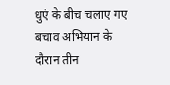धुएं के बीच चलाए गए बचाव अभियान के दौरान तीन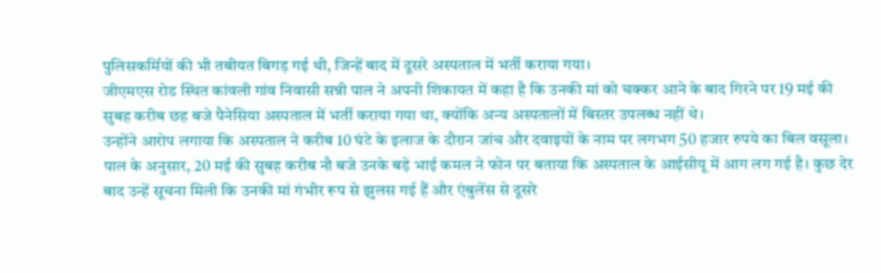पुलिसकर्मियों की भी तबीयत बिगड़ गई थी, जिन्हें बाद में दूसरे अस्पताल में भर्ती कराया गया।
जीएमएस रोड स्थित कांवली गांव निवासी सन्नी पाल ने अपनी शिकायत में कहा है कि उनकी मां को चक्कर आने के बाद गिरने पर 19 मई की सुबह करीब छह बजे पैनेसिया अस्पताल में भर्ती कराया गया था, क्योंकि अन्य अस्पतालों में बिस्तर उपलब्ध नहीं थे।
उन्होंने आरोप लगाया कि अस्पताल ने करीब 10 घंटे के इलाज के दौरान जांच और दवाइयों के नाम पर लगभग 50 हजार रुपये का बिल वसूला।
पाल के अनुसार, 20 मई की सुबह करीब नौ बजे उनके बड़े भाई कमल ने फोन पर बताया कि अस्पताल के आईसीयू में आग लग गई है। कुछ देर बाद उन्हें सूचना मिली कि उनकी मां गंभीर रूप से झुलस गई हैं और एंबुलेंस से दूसरे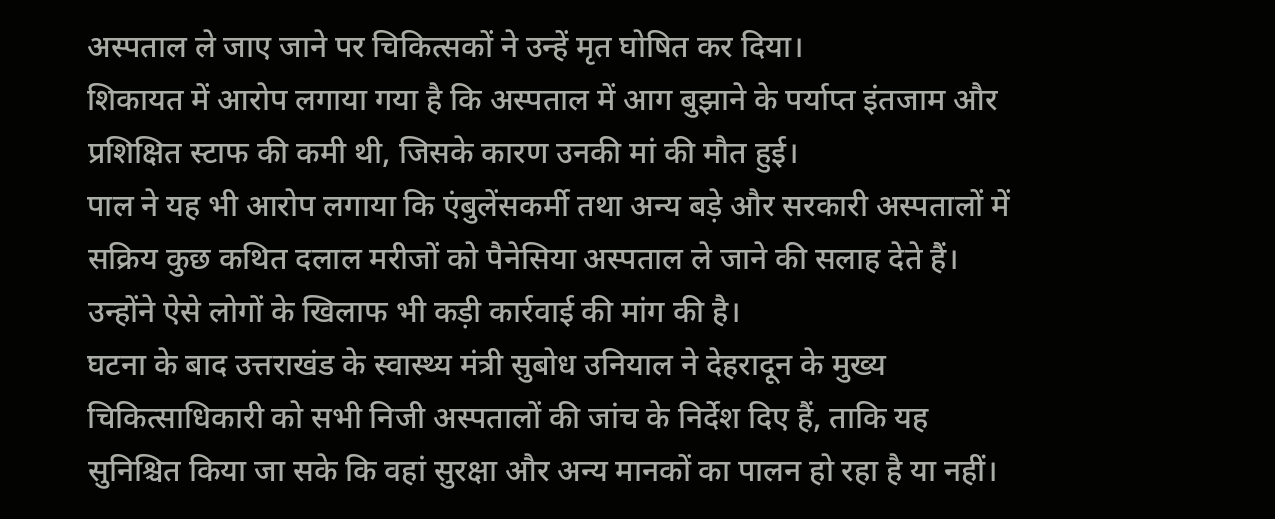अस्पताल ले जाए जाने पर चिकित्सकों ने उन्हें मृत घोषित कर दिया।
शिकायत में आरोप लगाया गया है कि अस्पताल में आग बुझाने के पर्याप्त इंतजाम और प्रशिक्षित स्टाफ की कमी थी, जिसके कारण उनकी मां की मौत हुई।
पाल ने यह भी आरोप लगाया कि एंबुलेंसकर्मी तथा अन्य बड़े और सरकारी अस्पतालों में सक्रिय कुछ कथित दलाल मरीजों को पैनेसिया अस्पताल ले जाने की सलाह देते हैं। उन्होंने ऐसे लोगों के खिलाफ भी कड़ी कार्रवाई की मांग की है।
घटना के बाद उत्तराखंड के स्वास्थ्य मंत्री सुबोध उनियाल ने देहरादून के मुख्य चिकित्साधिकारी को सभी निजी अस्पतालों की जांच के निर्देश दिए हैं, ताकि यह सुनिश्चित किया जा सके कि वहां सुरक्षा और अन्य मानकों का पालन हो रहा है या नहीं।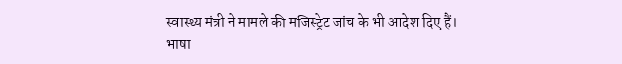स्वास्थ्य मंत्री ने मामले की मजिस्ट्रेट जांच के भी आदेश दिए हैं।
भाषा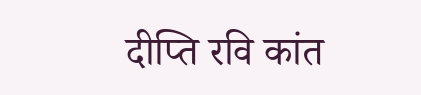दीप्ति रवि कांत